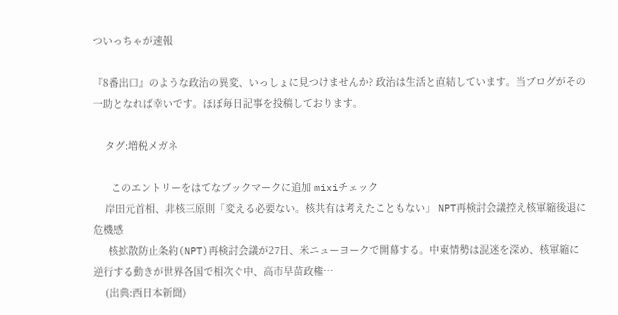ついっちゃが速報

『8番出口』のような政治の異変、いっしょに見つけませんか? 政治は生活と直結しています。当ブログがその一助となれば幸いです。ほぼ毎日記事を投稿しております。

    タグ:増税メガネ

      このエントリーをはてなブックマークに追加 mixiチェック
    岸田元首相、非核三原則「変える必要ない。核共有は考えたこともない」 NPT再検討会議控え核軍縮後退に危機感
     核拡散防止条約(NPT)再検討会議が27日、米ニューヨークで開幕する。中東情勢は混迷を深め、核軍縮に逆行する動きが世界各国で相次ぐ中、高市早苗政権…
    (出典:西日本新聞)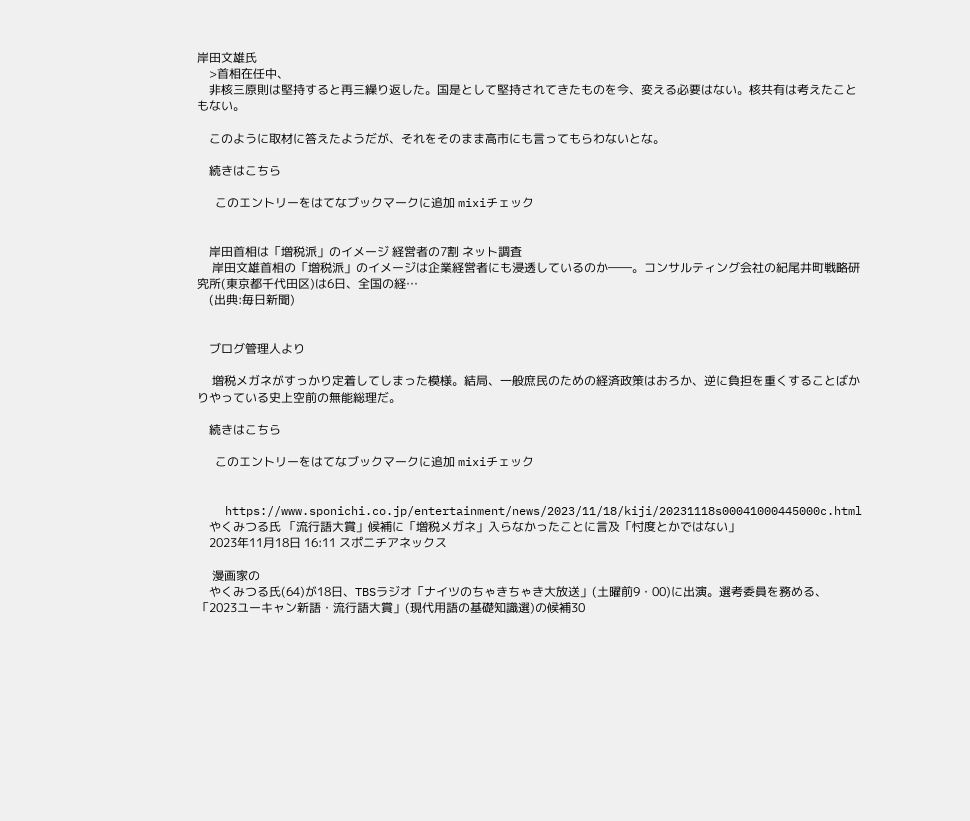岸田文雄氏
    >首相在任中、
    非核三原則は堅持すると再三繰り返した。国是として堅持されてきたものを今、変える必要はない。核共有は考えたこともない。

    このように取材に答えたようだが、それをそのまま高市にも言ってもらわないとな。

    続きはこちら

      このエントリーをはてなブックマークに追加 mixiチェック


    岸田首相は「増税派」のイメージ 経営者の7割 ネット調査
     岸田文雄首相の「増税派」のイメージは企業経営者にも浸透しているのか――。コンサルティング会社の紀尾井町戦略研究所(東京都千代田区)は6日、全国の経…
    (出典:毎日新聞)


    ブログ管理人より

     増税メガネがすっかり定着してしまった模様。結局、一般庶民のための経済政策はおろか、逆に負担を重くすることばかりやっている史上空前の無能総理だ。

    続きはこちら

      このエントリーをはてなブックマークに追加 mixiチェック


    https://www.sponichi.co.jp/entertainment/news/2023/11/18/kiji/20231118s00041000445000c.html
    やくみつる氏 「流行語大賞」候補に「増税メガネ」入らなかったことに言及「忖度とかではない」
    2023年11月18日 16:11 スポニチアネックス

     漫画家の
    やくみつる氏(64)が18日、TBSラジオ「ナイツのちゃきちゃき大放送」(土曜前9・00)に出演。選考委員を務める、「2023ユーキャン新語・流行語大賞」(現代用語の基礎知識選)の候補30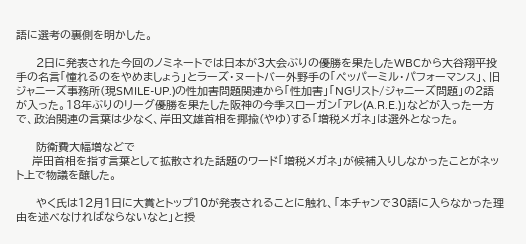語に選考の裏側を明かした。

     2日に発表された今回のノミネートでは日本が3大会ぶりの優勝を果たしたWBCから大谷翔平投手の名言「憧れるのをやめましょう」とラーズ・ヌートバー外野手の「ペッパーミル・パフォーマンス」、旧ジャニーズ事務所(現SMILE-UP.)の性加害問題関連から「性加害」「NGリスト/ジャニーズ問題」の2語が入った。18年ぶりのリーグ優勝を果たした阪神の今季スローガン「アレ(A.R.E.)」などが入った一方で、政治関連の言葉は少なく、岸田文雄首相を揶揄(やゆ)する「増税メガネ」は選外となった。

     防衛費大幅増などで
    岸田首相を指す言葉として拡散された話題のワード「増税メガネ」が候補入りしなかったことがネット上で物議を醸した。

     やく氏は12月1日に大賞とトップ10が発表されることに触れ、「本チャンで30語に入らなかった理由を述べなければならないなと」と授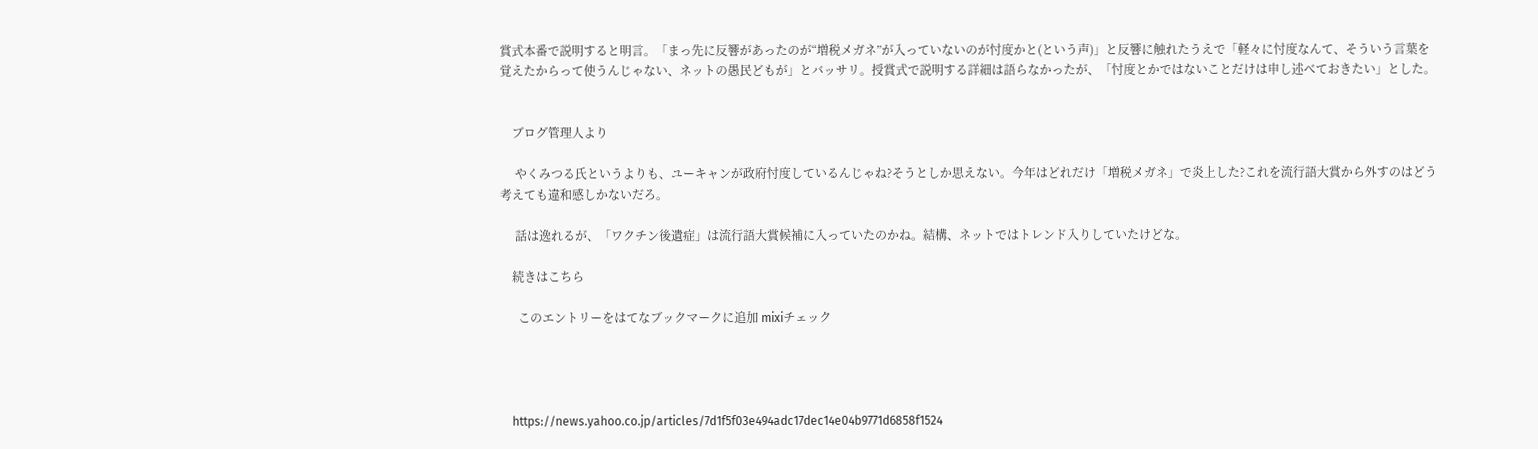賞式本番で説明すると明言。「まっ先に反響があったのが“増税メガネ”が入っていないのが忖度かと(という声)」と反響に触れたうえで「軽々に忖度なんて、そういう言葉を覚えたからって使うんじゃない、ネットの愚民どもが」とバッサリ。授賞式で説明する詳細は語らなかったが、「忖度とかではないことだけは申し述べておきたい」とした。


    ブログ管理人より

     やくみつる氏というよりも、ユーキャンが政府忖度しているんじゃね?そうとしか思えない。今年はどれだけ「増税メガネ」で炎上した?これを流行語大賞から外すのはどう考えても違和感しかないだろ。

     話は逸れるが、「ワクチン後遺症」は流行語大賞候補に入っていたのかね。結構、ネットではトレンド入りしていたけどな。

    続きはこちら

      このエントリーをはてなブックマークに追加 mixiチェック




    https://news.yahoo.co.jp/articles/7d1f5f03e494adc17dec14e04b9771d6858f1524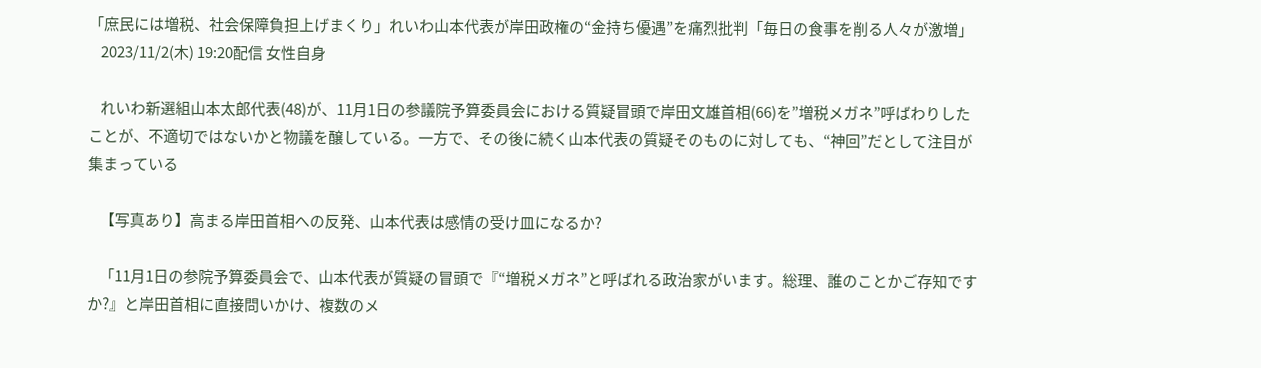「庶民には増税、社会保障負担上げまくり」れいわ山本代表が岸田政権の“金持ち優遇”を痛烈批判「毎日の食事を削る人々が激増」
    2023/11/2(木) 19:20配信 女性自身

    れいわ新選組山本太郎代表(48)が、11月1日の参議院予算委員会における質疑冒頭で岸田文雄首相(66)を”増税メガネ”呼ばわりしたことが、不適切ではないかと物議を醸している。一方で、その後に続く山本代表の質疑そのものに対しても、“神回”だとして注目が集まっている

    【写真あり】高まる岸田首相への反発、山本代表は感情の受け皿になるか?

    「11月1日の参院予算委員会で、山本代表が質疑の冒頭で『“増税メガネ”と呼ばれる政治家がいます。総理、誰のことかご存知ですか?』と岸田首相に直接問いかけ、複数のメ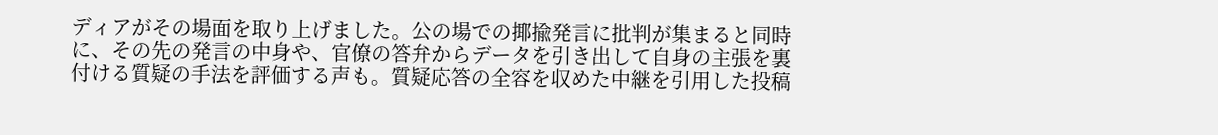ディアがその場面を取り上げました。公の場での揶揄発言に批判が集まると同時に、その先の発言の中身や、官僚の答弁からデータを引き出して自身の主張を裏付ける質疑の手法を評価する声も。質疑応答の全容を収めた中継を引用した投稿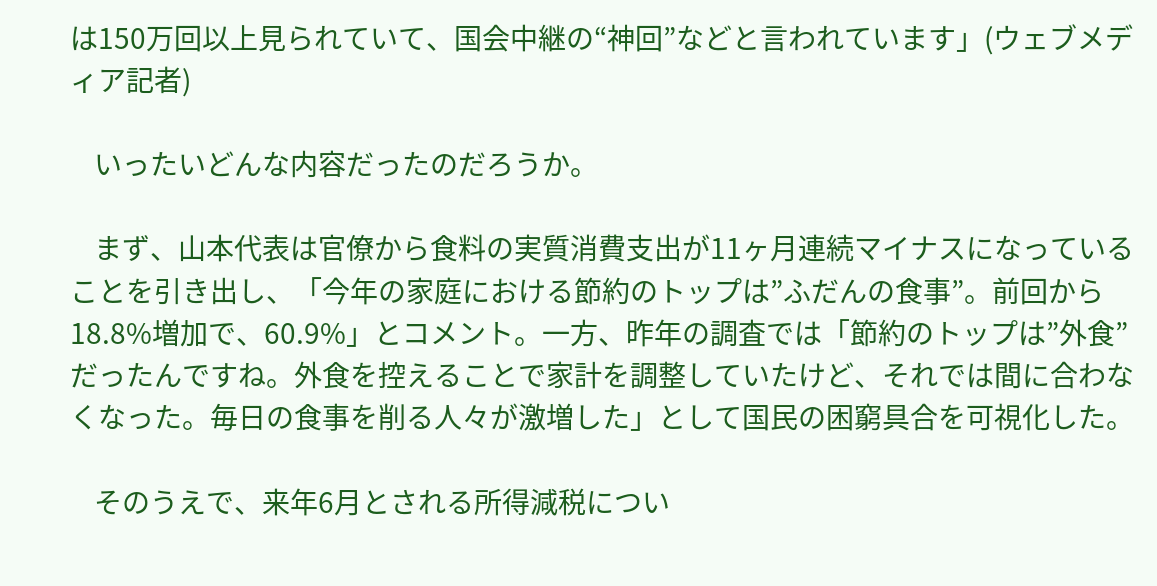は150万回以上見られていて、国会中継の“神回”などと言われています」(ウェブメディア記者)

    いったいどんな内容だったのだろうか。

    まず、山本代表は官僚から食料の実質消費支出が11ヶ月連続マイナスになっていることを引き出し、「今年の家庭における節約のトップは”ふだんの食事”。前回から18.8%増加で、60.9%」とコメント。一方、昨年の調査では「節約のトップは”外食”だったんですね。外食を控えることで家計を調整していたけど、それでは間に合わなくなった。毎日の食事を削る人々が激増した」として国民の困窮具合を可視化した。

    そのうえで、来年6月とされる所得減税につい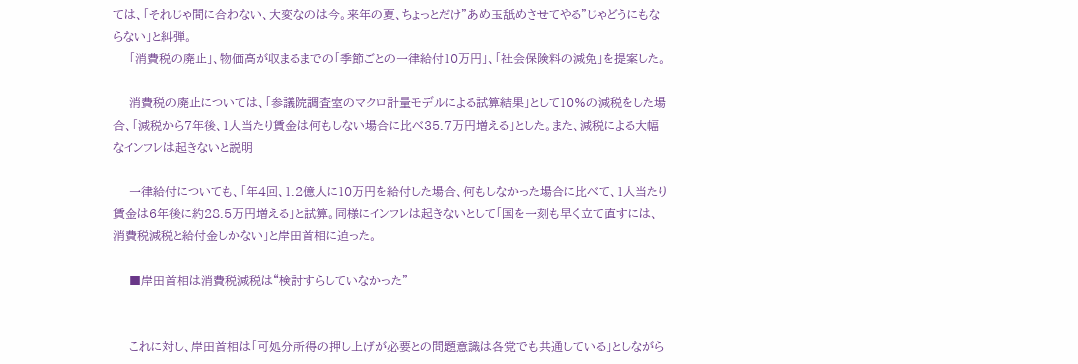ては、「それじゃ間に合わない、大変なのは今。来年の夏、ちょっとだけ”あめ玉舐めさせてやる”じゃどうにもならない」と糾弾。
    「消費税の廃止」、物価高が収まるまでの「季節ごとの一律給付10万円」、「社会保険料の減免」を提案した。

    消費税の廃止については、「参議院調査室のマクロ計量モデルによる試算結果」として10%の減税をした場合、「減税から7年後、1人当たり賃金は何もしない場合に比べ35.7万円増える」とした。また、減税による大幅なインフレは起きないと説明

    一律給付についても、「年4回、1.2億人に10万円を給付した場合、何もしなかった場合に比べて、1人当たり賃金は6年後に約28.5万円増える」と試算。同様にインフレは起きないとして「国を一刻も早く立て直すには、消費税減税と給付金しかない」と岸田首相に迫った。

    ■岸田首相は消費税減税は“検討すらしていなかった”


    これに対し、岸田首相は「可処分所得の押し上げが必要との問題意識は各党でも共通している」としながら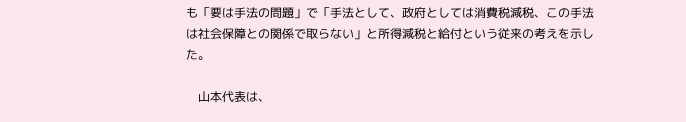も「要は手法の問題」で「手法として、政府としては消費税減税、この手法は社会保障との関係で取らない」と所得減税と給付という従来の考えを示した。

    山本代表は、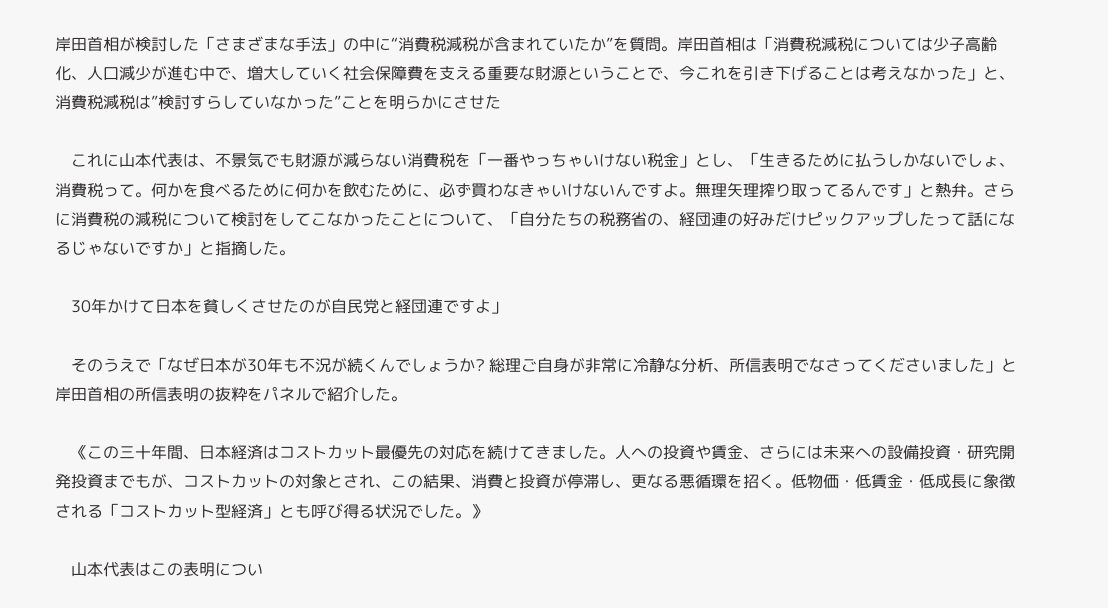岸田首相が検討した「さまざまな手法」の中に“消費税減税が含まれていたか”を質問。岸田首相は「消費税減税については少子高齢化、人口減少が進む中で、増大していく社会保障費を支える重要な財源ということで、今これを引き下げることは考えなかった」と、消費税減税は”検討すらしていなかった”ことを明らかにさせた

    これに山本代表は、不景気でも財源が減らない消費税を「一番やっちゃいけない税金」とし、「生きるために払うしかないでしょ、消費税って。何かを食べるために何かを飲むために、必ず買わなきゃいけないんですよ。無理矢理搾り取ってるんです」と熱弁。さらに消費税の減税について検討をしてこなかったことについて、「自分たちの税務省の、経団連の好みだけピックアップしたって話になるじゃないですか」と指摘した。

    30年かけて日本を貧しくさせたのが自民党と経団連ですよ」

    そのうえで「なぜ日本が30年も不況が続くんでしょうか? 総理ご自身が非常に冷静な分析、所信表明でなさってくださいました」と岸田首相の所信表明の抜粋をパネルで紹介した。

    《この三十年間、日本経済はコストカット最優先の対応を続けてきました。人への投資や賃金、さらには未来への設備投資・研究開発投資までもが、コストカットの対象とされ、この結果、消費と投資が停滞し、更なる悪循環を招く。低物価・低賃金・低成長に象徴される「コストカット型経済」とも呼び得る状況でした。》

    山本代表はこの表明につい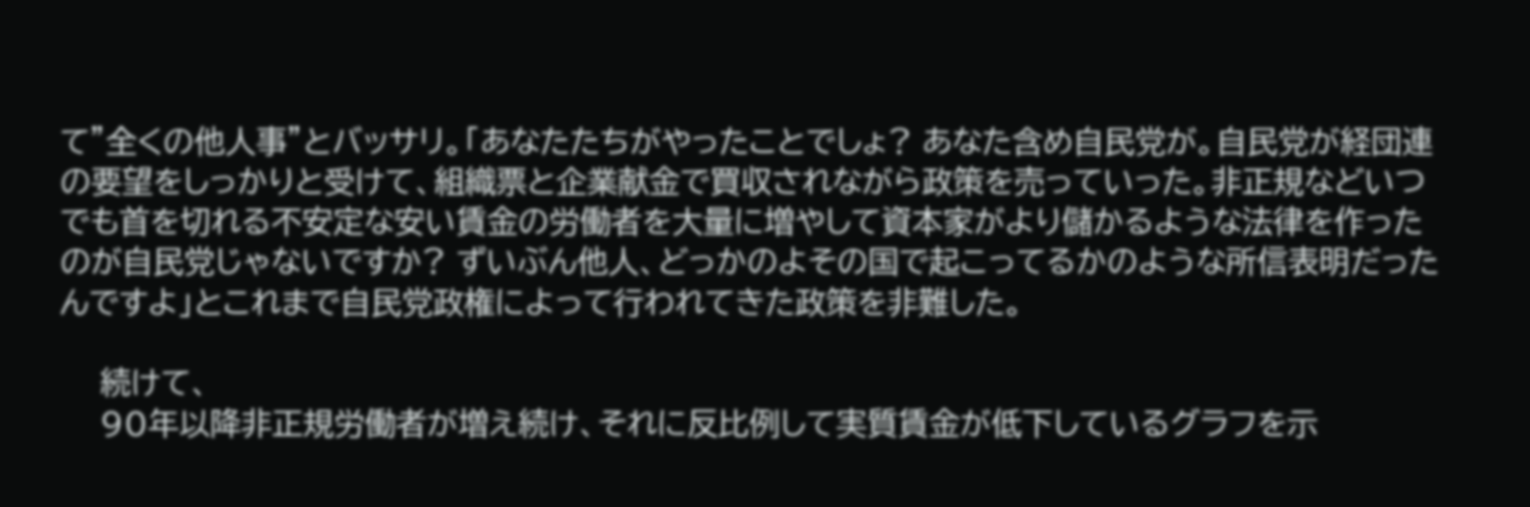て”全くの他人事”とバッサリ。「あなたたちがやったことでしょ? あなた含め自民党が。自民党が経団連の要望をしっかりと受けて、組織票と企業献金で買収されながら政策を売っていった。非正規などいつでも首を切れる不安定な安い賃金の労働者を大量に増やして資本家がより儲かるような法律を作ったのが自民党じゃないですか? ずいぶん他人、どっかのよその国で起こってるかのような所信表明だったんですよ」とこれまで自民党政権によって行われてきた政策を非難した。

    続けて、
    90年以降非正規労働者が増え続け、それに反比例して実質賃金が低下しているグラフを示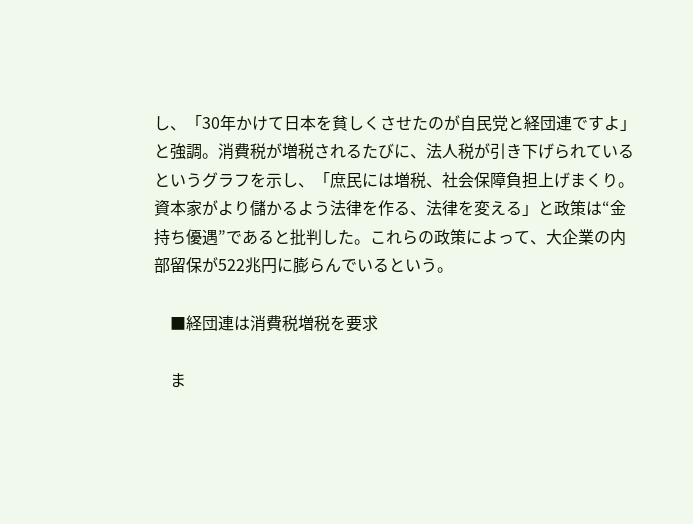し、「30年かけて日本を貧しくさせたのが自民党と経団連ですよ」と強調。消費税が増税されるたびに、法人税が引き下げられているというグラフを示し、「庶民には増税、社会保障負担上げまくり。資本家がより儲かるよう法律を作る、法律を変える」と政策は“金持ち優遇”であると批判した。これらの政策によって、大企業の内部留保が522兆円に膨らんでいるという。

    ■経団連は消費税増税を要求

    ま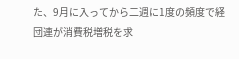た、9月に入ってから二週に1度の頻度で経団連が消費税増税を求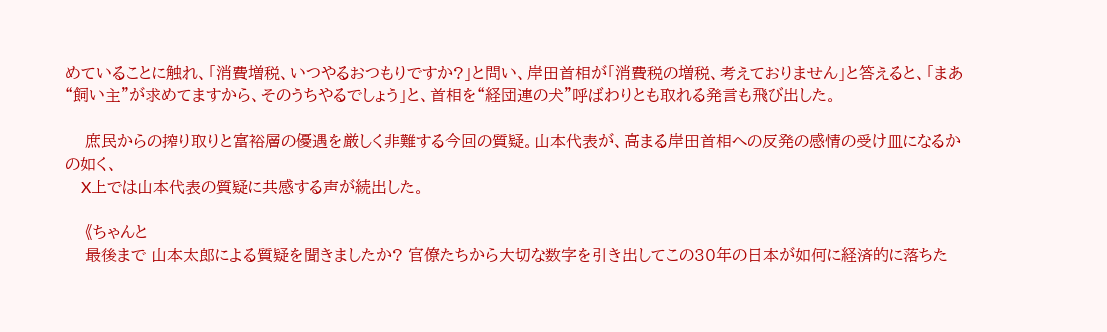めていることに触れ、「消費増税、いつやるおつもりですか?」と問い、岸田首相が「消費税の増税、考えておりません」と答えると、「まあ“飼い主”が求めてますから、そのうちやるでしょう」と、首相を“経団連の犬”呼ばわりとも取れる発言も飛び出した。

    庶民からの搾り取りと富裕層の優遇を厳しく非難する今回の質疑。山本代表が、高まる岸田首相への反発の感情の受け皿になるかの如く、
    X上では山本代表の質疑に共感する声が続出した。

    《ちゃんと
    最後まで 山本太郎による質疑を聞きましたか? 官僚たちから大切な数字を引き出してこの30年の日本が如何に経済的に落ちた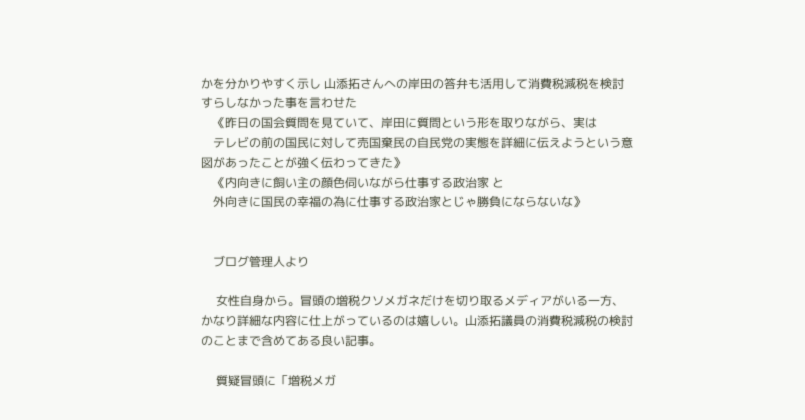かを分かりやすく示し 山添拓さんへの岸田の答弁も活用して消費税減税を検討すらしなかった事を言わせた
    《昨日の国会質問を見ていて、岸田に質問という形を取りながら、実は
    テレビの前の国民に対して売国棄民の自民党の実態を詳細に伝えようという意図があったことが強く伝わってきた》
    《内向きに飼い主の顔色伺いながら仕事する政治家 と
    外向きに国民の幸福の為に仕事する政治家とじゃ勝負にならないな》


    ブログ管理人より

     女性自身から。冒頭の増税クソメガネだけを切り取るメディアがいる一方、かなり詳細な内容に仕上がっているのは嬉しい。山添拓議員の消費税減税の検討のことまで含めてある良い記事。

     質疑冒頭に「増税メガ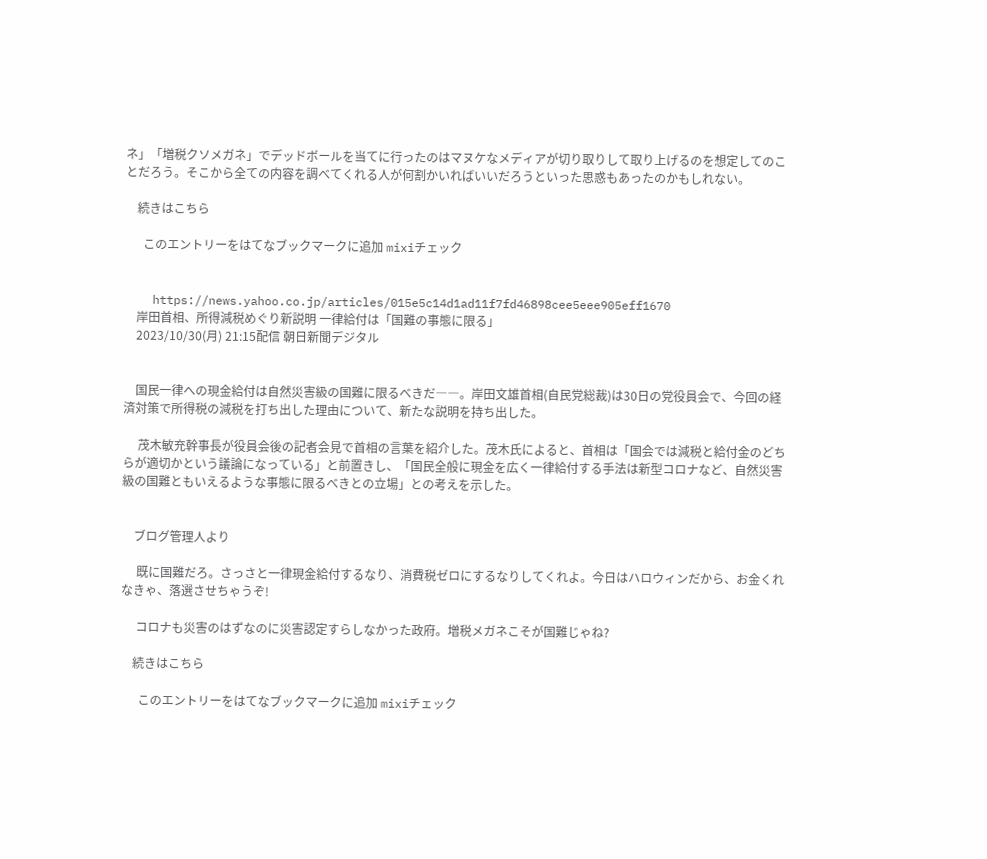ネ」「増税クソメガネ」でデッドボールを当てに行ったのはマヌケなメディアが切り取りして取り上げるのを想定してのことだろう。そこから全ての内容を調べてくれる人が何割かいればいいだろうといった思惑もあったのかもしれない。

    続きはこちら

      このエントリーをはてなブックマークに追加 mixiチェック


    https://news.yahoo.co.jp/articles/015e5c14d1ad11f7fd46898cee5eee905eff1670
    岸田首相、所得減税めぐり新説明 一律給付は「国難の事態に限る」
    2023/10/30(月) 21:15配信 朝日新聞デジタル


    国民一律への現金給付は自然災害級の国難に限るべきだ――。岸田文雄首相(自民党総裁)は30日の党役員会で、今回の経済対策で所得税の減税を打ち出した理由について、新たな説明を持ち出した。

     茂木敏充幹事長が役員会後の記者会見で首相の言葉を紹介した。茂木氏によると、首相は「国会では減税と給付金のどちらが適切かという議論になっている」と前置きし、「国民全般に現金を広く一律給付する手法は新型コロナなど、自然災害級の国難ともいえるような事態に限るべきとの立場」との考えを示した。


    ブログ管理人より

     既に国難だろ。さっさと一律現金給付するなり、消費税ゼロにするなりしてくれよ。今日はハロウィンだから、お金くれなきゃ、落選させちゃうぞ!

     コロナも災害のはずなのに災害認定すらしなかった政府。増税メガネこそが国難じゃね?

    続きはこちら

      このエントリーをはてなブックマークに追加 mixiチェック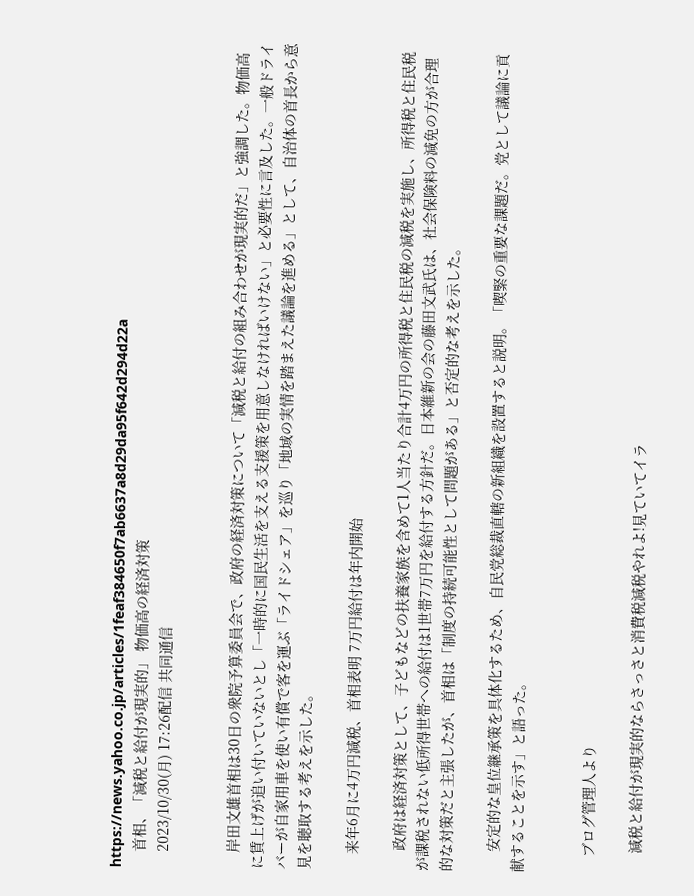https://news.yahoo.co.jp/articles/1feaf384650f7ab6637a8d29da95f642d294d22a
    首相、「減税と給付が現実的」 物価高の経済対策
    2023/10/30(月) 17:26配信 共同通信


    岸田文雄首相は30日の衆院予算委員会で、政府の経済対策について「減税と給付の組み合わせが現実的だ」と強調した。物価高に賃上げが追い付いていないとし「一時的に国民生活を支える支援策を用意しなければいけない」と必要性に言及した。一般ドライバーが自家用車を使い有償で客を運ぶ「ライドシェア」を巡り「地域の実情を踏まえた議論を進める」として、自治体の首長から意見を聴取する考えを示した。

    来年6月に4万円減税、首相表明 7万円給付は年内開始

     政府は経済対策として、子どもなどの扶養家族を含めて1人当たり合計4万円の所得税と住民税の減税を実施し、所得税と住民税が課税されない低所得世帯への給付は1世帯7万円を給付する方針だ。日本維新の会の藤田文武氏は、社会保険料の減免の方が合理的な対策だと主張したが、首相は「制度の持続可能性として問題がある」と否定的な考えを示した。

     安定的な皇位継承策を具体化するため、自民党総裁直轄の新組織を設置すると説明。「喫緊の重要な課題だ。党として議論に貢献することを示す」と語った。


    ブログ管理人より

     減税と給付が現実的ならさっさと消費税減税やれよ!見ていてイラ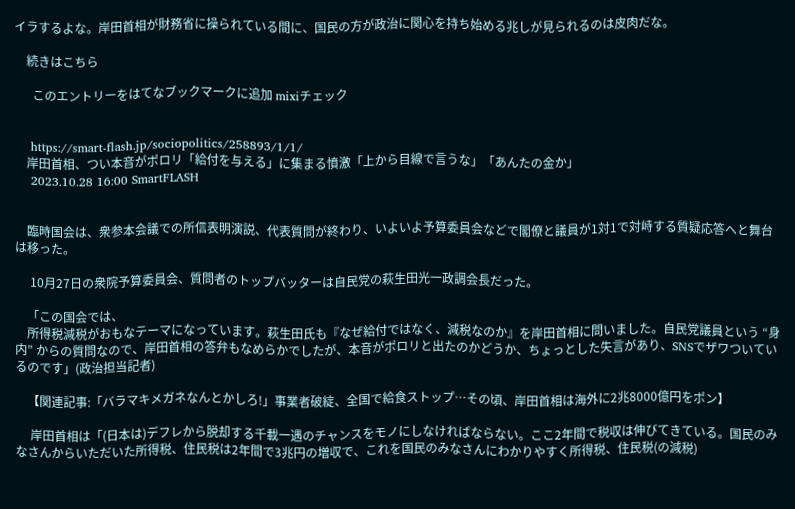イラするよな。岸田首相が財務省に操られている間に、国民の方が政治に関心を持ち始める兆しが見られるのは皮肉だな。

    続きはこちら

      このエントリーをはてなブックマークに追加 mixiチェック


    https://smart-flash.jp/sociopolitics/258893/1/1/
    岸田首相、つい本音がポロリ「給付を与える」に集まる憤激「上から目線で言うな」「あんたの金か」
    2023.10.28 16:00 SmartFLASH


    臨時国会は、衆参本会議での所信表明演説、代表質問が終わり、いよいよ予算委員会などで閣僚と議員が1対1で対峙する質疑応答へと舞台は移った。

     10月27日の衆院予算委員会、質問者のトップバッターは自民党の萩生田光一政調会長だった。

    「この国会では、
    所得税減税がおもなテーマになっています。萩生田氏も『なぜ給付ではなく、減税なのか』を岸田首相に問いました。自民党議員という “身内” からの質問なので、岸田首相の答弁もなめらかでしたが、本音がポロリと出たのかどうか、ちょっとした失言があり、SNSでザワついているのです」(政治担当記者)

    【関連記事:「バラマキメガネなんとかしろ!」事業者破綻、全国で給食ストップ…その頃、岸田首相は海外に2兆8000億円をポン】

     岸田首相は「(日本は)デフレから脱却する千載一遇のチャンスをモノにしなければならない。ここ2年間で税収は伸びてきている。国民のみなさんからいただいた所得税、住民税は2年間で3兆円の増収で、これを国民のみなさんにわかりやすく所得税、住民税(の減税)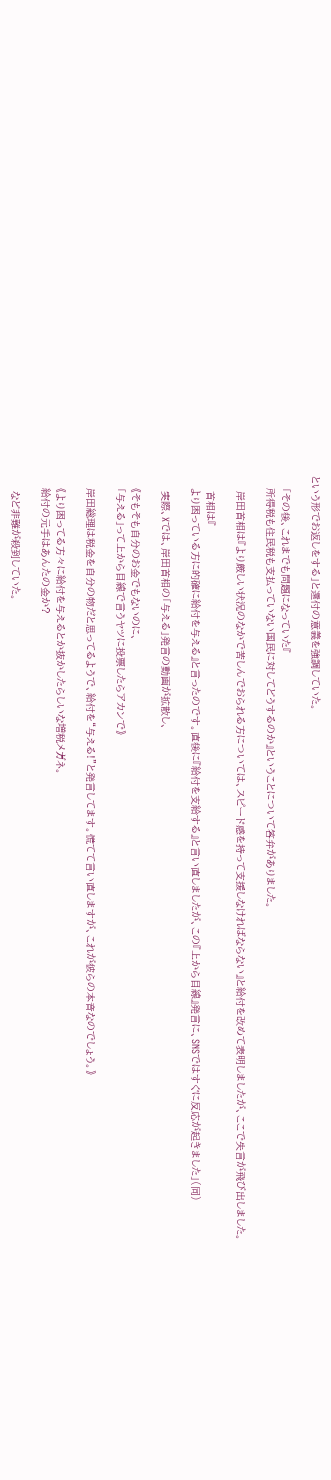という形でお返しをする」と還付の意義を強調していた。

    「その後、これまでも問題になっていた『
    所得税も住民税も支払っていない国民に対してどうするのか』ということについて答弁がありました。

     岸田首相は『より厳しい状況のなかで苦しんでおられる方については、スピード感を持って支援しなければならない』と給付を改めて表明しましたが、ここで失言が飛び出しました。

     首相は『
    より困っている方に的確に給付を与える』と言ったのです。直後に『給付を支給する』と言い直しましたが、この『上から目線』発言に、SNSではすぐに反応が起きました」(同)

     実際、Xでは、岸田首相の「与える」発言の動画が拡散し、

    《そもそも自分のお金でもないのに、
    「与える」って上から目線で言うヤツに投票したらアカンで》

    岸田総理は税金を自分の物だと思ってるようで、給付を“与える!”と発言してます。慌てて言い直しますが、これが彼らの本音なのでしょう。》

    《より困ってる方々に給付を与えるとか抜かしたらしいな増税メガネ。
    給付の元手はあんたの金か?

     など非難が殺到していた。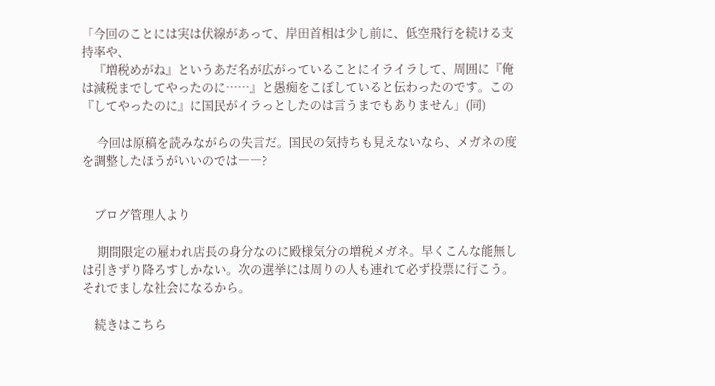「今回のことには実は伏線があって、岸田首相は少し前に、低空飛行を続ける支持率や、
    『増税めがね』というあだ名が広がっていることにイライラして、周囲に『俺は減税までしてやったのに……』と愚痴をこぼしていると伝わったのです。この『してやったのに』に国民がイラっとしたのは言うまでもありません」(同)

     今回は原稿を読みながらの失言だ。国民の気持ちも見えないなら、メガネの度を調整したほうがいいのでは――?


    ブログ管理人より

     期間限定の雇われ店長の身分なのに殿様気分の増税メガネ。早くこんな能無しは引きずり降ろすしかない。次の選挙には周りの人も連れて必ず投票に行こう。それでましな社会になるから。

    続きはこちら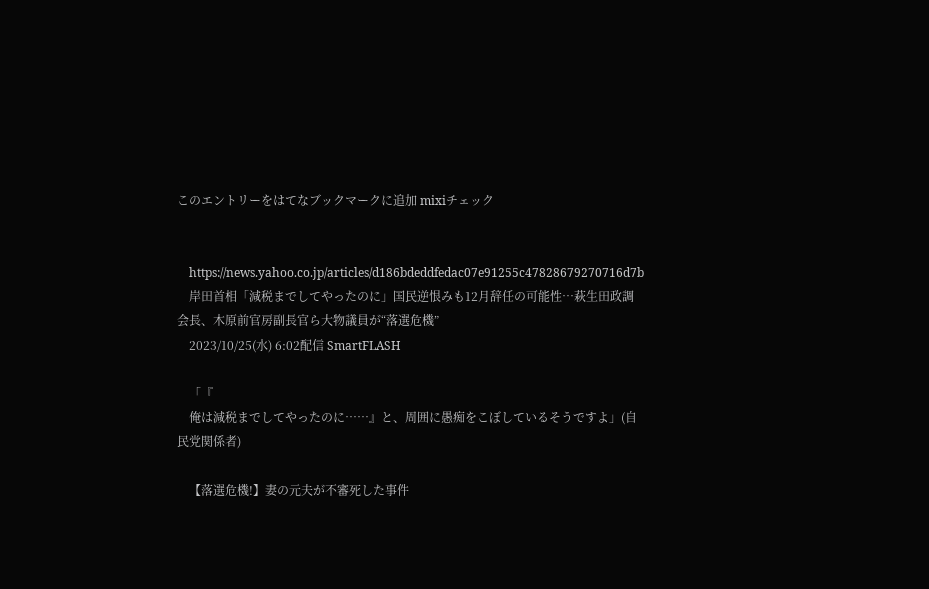このエントリーをはてなブックマークに追加 mixiチェック


    https://news.yahoo.co.jp/articles/d186bdeddfedac07e91255c47828679270716d7b
    岸田首相「減税までしてやったのに」国民逆恨みも12月辞任の可能性…萩生田政調会長、木原前官房副長官ら大物議員が“落選危機”
    2023/10/25(水) 6:02配信 SmartFLASH

    「『
    俺は減税までしてやったのに……』と、周囲に愚痴をこぼしているそうですよ」(自民党関係者)

    【落選危機!】妻の元夫が不審死した事件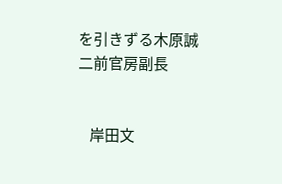を引きずる木原誠二前官房副長


    岸田文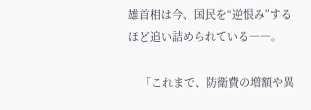雄首相は今、国民を“逆恨み”するほど追い詰められている――。

    「これまで、防衛費の増額や異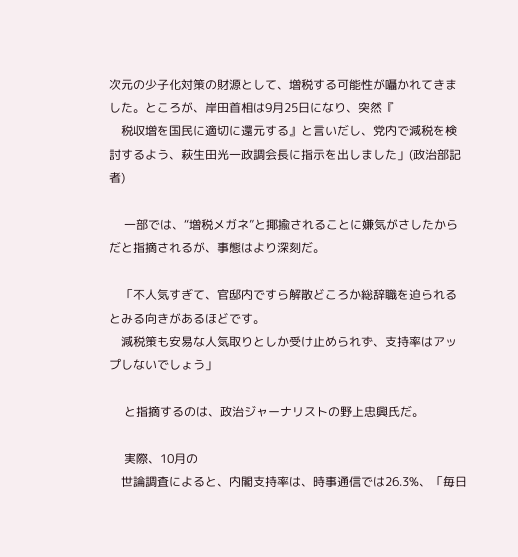次元の少子化対策の財源として、増税する可能性が囁かれてきました。ところが、岸田首相は9月25日になり、突然『
    税収増を国民に適切に還元する』と言いだし、党内で減税を検討するよう、萩生田光一政調会長に指示を出しました」(政治部記者)

     一部では、“増税メガネ”と揶揄されることに嫌気がさしたからだと指摘されるが、事態はより深刻だ。

    「不人気すぎて、官邸内ですら解散どころか総辞職を迫られるとみる向きがあるほどです。
    減税策も安易な人気取りとしか受け止められず、支持率はアップしないでしょう」

     と指摘するのは、政治ジャーナリストの野上忠興氏だ。

     実際、10月の
    世論調査によると、内閣支持率は、時事通信では26.3%、「毎日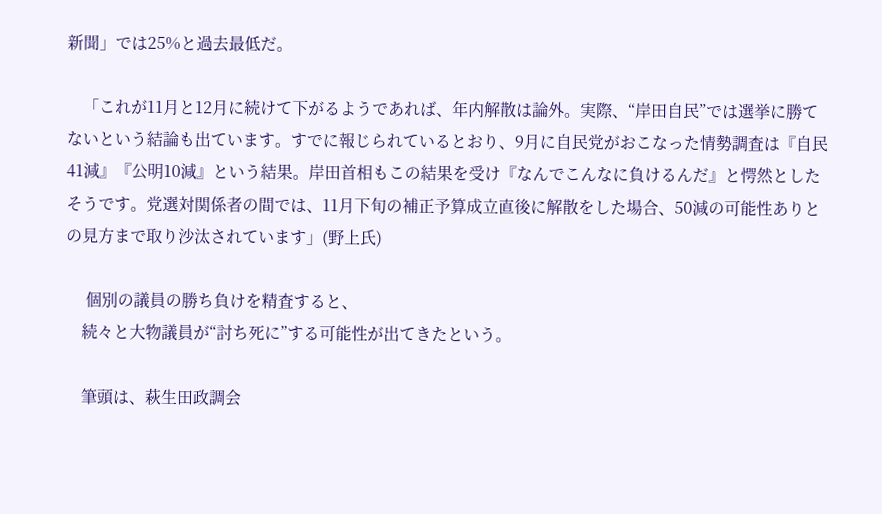新聞」では25%と過去最低だ。

    「これが11月と12月に続けて下がるようであれば、年内解散は論外。実際、“岸田自民”では選挙に勝てないという結論も出ています。すでに報じられているとおり、9月に自民党がおこなった情勢調査は『自民41減』『公明10減』という結果。岸田首相もこの結果を受け『なんでこんなに負けるんだ』と愕然としたそうです。党選対関係者の間では、11月下旬の補正予算成立直後に解散をした場合、50減の可能性ありとの見方まで取り沙汰されています」(野上氏)

     個別の議員の勝ち負けを精査すると、
    続々と大物議員が“討ち死に”する可能性が出てきたという。

    筆頭は、萩生田政調会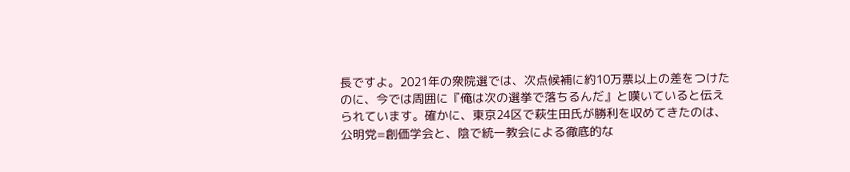長ですよ。2021年の衆院選では、次点候補に約10万票以上の差をつけたのに、今では周囲に『俺は次の選挙で落ちるんだ』と嘆いていると伝えられています。確かに、東京24区で萩生田氏が勝利を収めてきたのは、公明党=創価学会と、陰で統一教会による徹底的な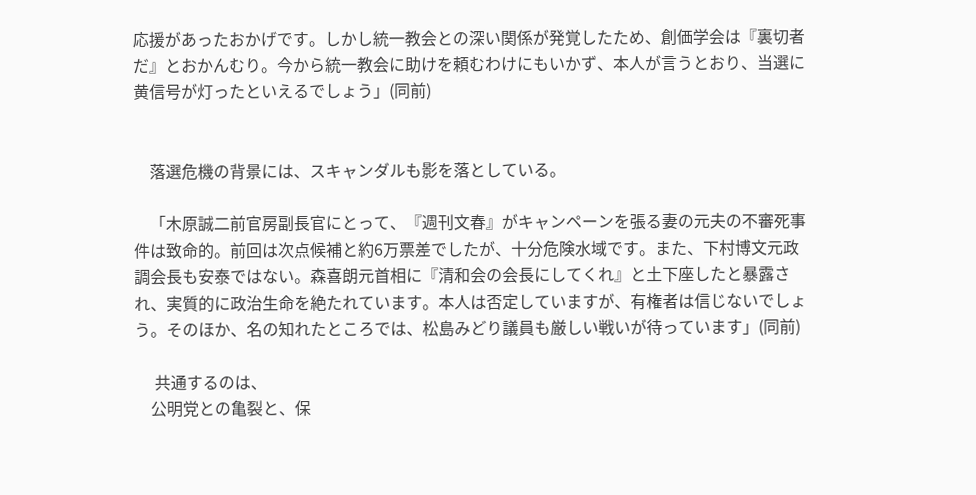応援があったおかげです。しかし統一教会との深い関係が発覚したため、創価学会は『裏切者だ』とおかんむり。今から統一教会に助けを頼むわけにもいかず、本人が言うとおり、当選に黄信号が灯ったといえるでしょう」(同前)


    落選危機の背景には、スキャンダルも影を落としている。

    「木原誠二前官房副長官にとって、『週刊文春』がキャンペーンを張る妻の元夫の不審死事件は致命的。前回は次点候補と約6万票差でしたが、十分危険水域です。また、下村博文元政調会長も安泰ではない。森喜朗元首相に『清和会の会長にしてくれ』と土下座したと暴露され、実質的に政治生命を絶たれています。本人は否定していますが、有権者は信じないでしょう。そのほか、名の知れたところでは、松島みどり議員も厳しい戦いが待っています」(同前)

     共通するのは、
    公明党との亀裂と、保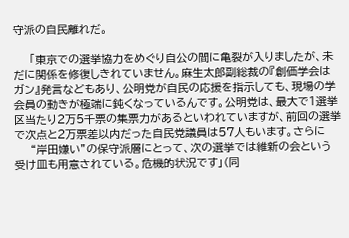守派の自民離れだ。

    「東京での選挙協力をめぐり自公の間に亀裂が入りましたが、未だに関係を修復しきれていません。麻生太郎副総裁の『創価学会はガン』発言などもあり、公明党が自民の応援を指示しても、現場の学会員の動きが極端に鈍くなっているんです。公明党は、最大で1選挙区当たり2万5千票の集票力があるといわれていますが、前回の選挙で次点と2万票差以内だった自民党議員は57人もいます。さらに
    “岸田嫌い”の保守派層にとって、次の選挙では維新の会という受け皿も用意されている。危機的状況です」(同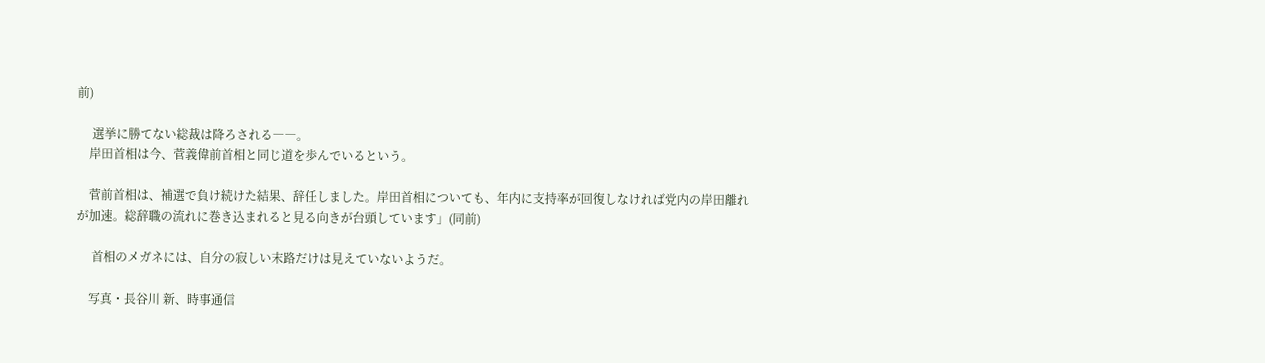前)

     選挙に勝てない総裁は降ろされる――。
    岸田首相は今、菅義偉前首相と同じ道を歩んでいるという。

    菅前首相は、補選で負け続けた結果、辞任しました。岸田首相についても、年内に支持率が回復しなければ党内の岸田離れが加速。総辞職の流れに巻き込まれると見る向きが台頭しています」(同前)

     首相のメガネには、自分の寂しい末路だけは見えていないようだ。

    写真・長谷川 新、時事通信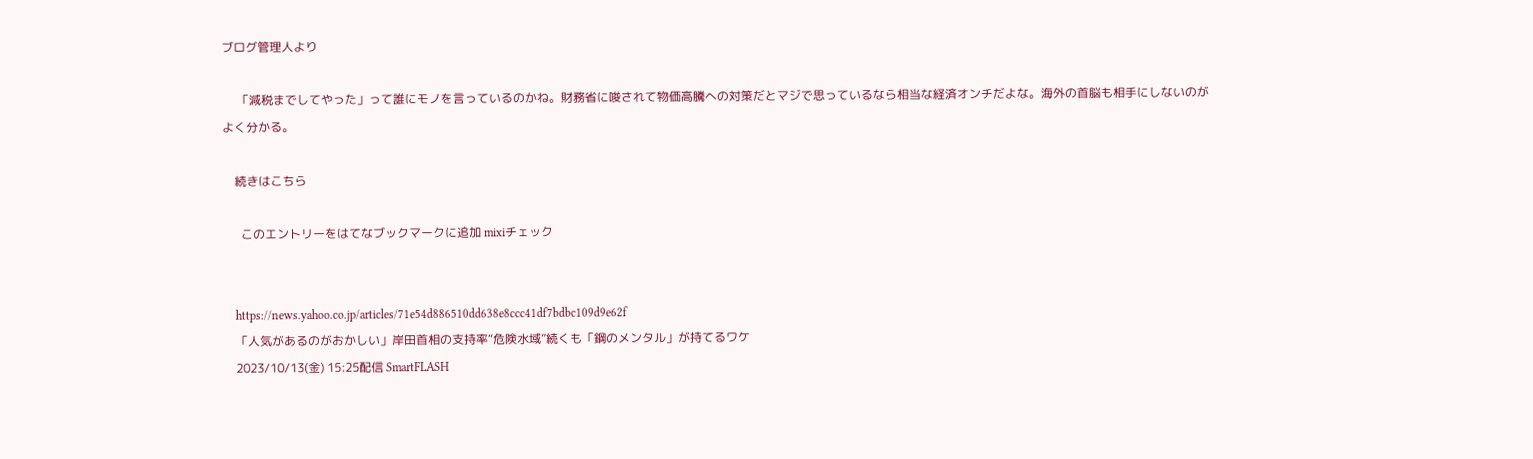ブログ管理人より

     「減税までしてやった」って誰にモノを言っているのかね。財務省に唆されて物価高騰への対策だとマジで思っているなら相当な経済オンチだよな。海外の首脳も相手にしないのがよく分かる。

    続きはこちら

      このエントリーをはてなブックマークに追加 mixiチェック


    https://news.yahoo.co.jp/articles/71e54d886510dd638e8ccc41df7bdbc109d9e62f
    「人気があるのがおかしい」岸田首相の支持率“危険水域”続くも「鋼のメンタル」が持てるワケ
    2023/10/13(金) 15:25配信 SmartFLASH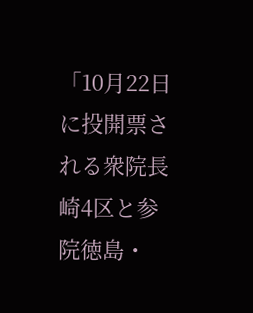「10月22日に投開票される衆院長崎4区と参院徳島・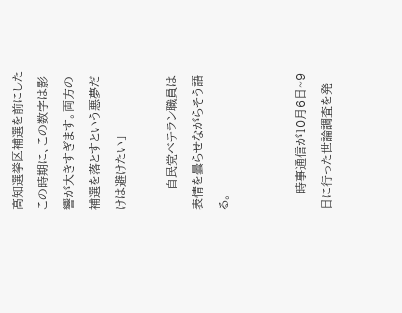高知選挙区補選を前にしたこの時期に、この数字は影響が大きすぎます。両方の補選を落とすという悪夢だけは避けたい」

     自民党ベテラン職員は表情を曇らせながらそう語る。


    時事通信が10月6日~9日に行った世論調査を発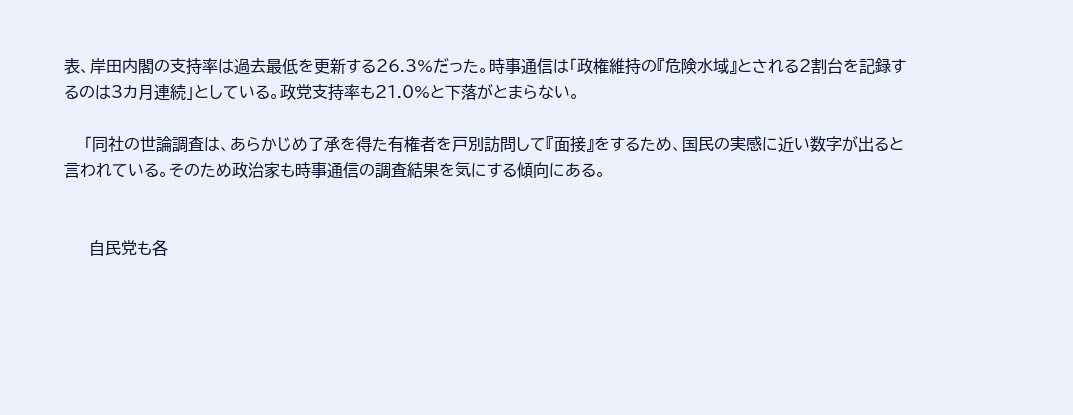表、岸田内閣の支持率は過去最低を更新する26.3%だった。時事通信は「政権維持の『危険水域』とされる2割台を記録するのは3カ月連続」としている。政党支持率も21.0%と下落がとまらない。

    「同社の世論調査は、あらかじめ了承を得た有権者を戸別訪問して『面接』をするため、国民の実感に近い数字が出ると言われている。そのため政治家も時事通信の調査結果を気にする傾向にある。


     自民党も各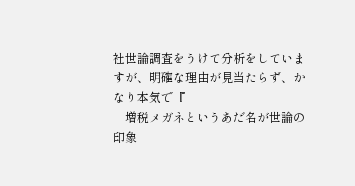社世論調査をうけて分析をしていますが、明確な理由が見当たらず、かなり本気で『
    増税メガネというあだ名が世論の印象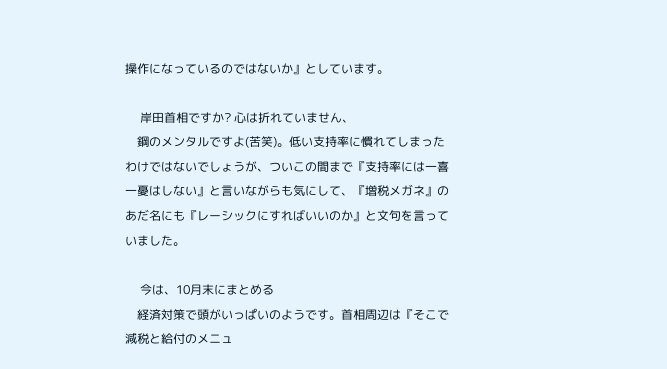操作になっているのではないか』としています。

     岸田首相ですか? 心は折れていません、
    鋼のメンタルですよ(苦笑)。低い支持率に慣れてしまったわけではないでしょうが、ついこの間まで『支持率には一喜一憂はしない』と言いながらも気にして、『増税メガネ』のあだ名にも『レーシックにすればいいのか』と文句を言っていました。

     今は、10月末にまとめる
    経済対策で頭がいっぱいのようです。首相周辺は『そこで減税と給付のメニュ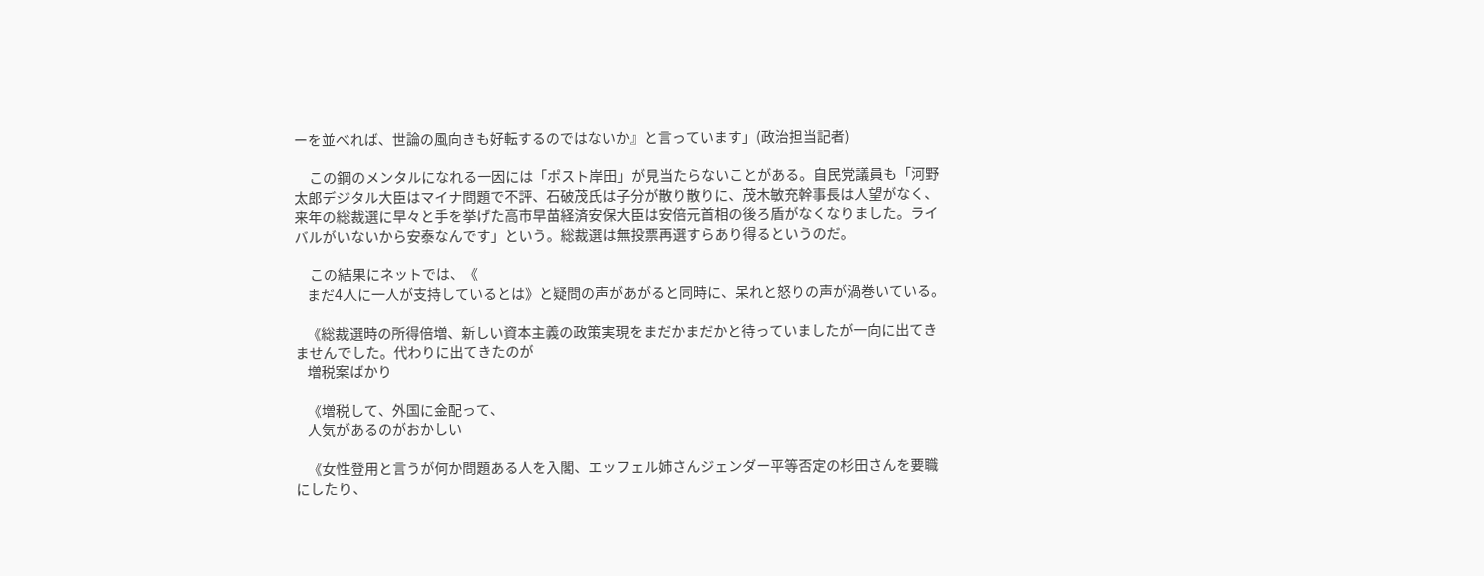ーを並べれば、世論の風向きも好転するのではないか』と言っています」(政治担当記者)

     この鋼のメンタルになれる一因には「ポスト岸田」が見当たらないことがある。自民党議員も「河野太郎デジタル大臣はマイナ問題で不評、石破茂氏は子分が散り散りに、茂木敏充幹事長は人望がなく、来年の総裁選に早々と手を挙げた高市早苗経済安保大臣は安倍元首相の後ろ盾がなくなりました。ライバルがいないから安泰なんです」という。総裁選は無投票再選すらあり得るというのだ。

     この結果にネットでは、《
    まだ4人に一人が支持しているとは》と疑問の声があがると同時に、呆れと怒りの声が渦巻いている。

    《総裁選時の所得倍増、新しい資本主義の政策実現をまだかまだかと待っていましたが一向に出てきませんでした。代わりに出てきたのが
    増税案ばかり

    《増税して、外国に金配って、
    人気があるのがおかしい

    《女性登用と言うが何か問題ある人を入閣、エッフェル姉さんジェンダー平等否定の杉田さんを要職にしたり、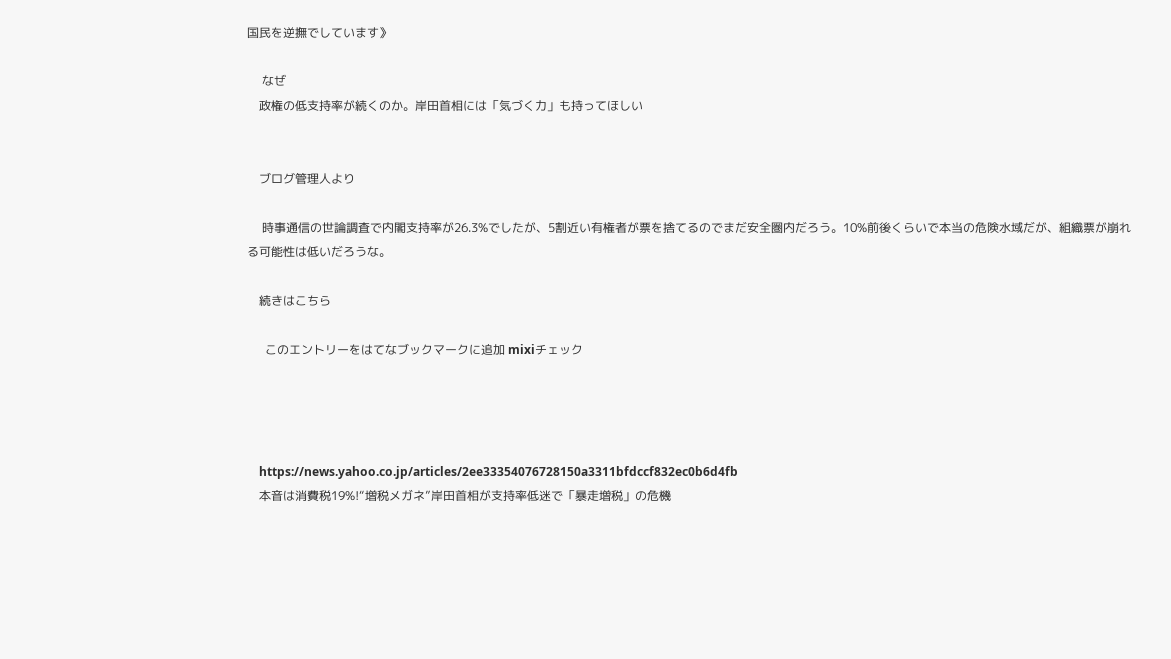国民を逆撫でしています》

     なぜ
    政権の低支持率が続くのか。岸田首相には「気づく力」も持ってほしい


    ブログ管理人より

     時事通信の世論調査で内閣支持率が26.3%でしたが、5割近い有権者が票を捨てるのでまだ安全圏内だろう。10%前後くらいで本当の危険水域だが、組織票が崩れる可能性は低いだろうな。

    続きはこちら

      このエントリーをはてなブックマークに追加 mixiチェック




    https://news.yahoo.co.jp/articles/2ee33354076728150a3311bfdccf832ec0b6d4fb
    本音は消費税19%!“増税メガネ”岸田首相が支持率低迷で「暴走増税」の危機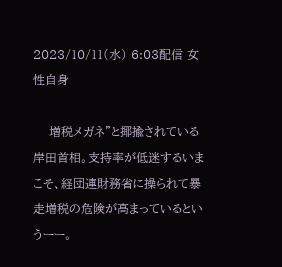2023/10/11(水) 6:03配信 女性自身

    増税メガネ”と揶揄されている岸田首相。支持率が低迷するいまこそ、経団連財務省に操られて暴走増税の危険が高まっているというーー。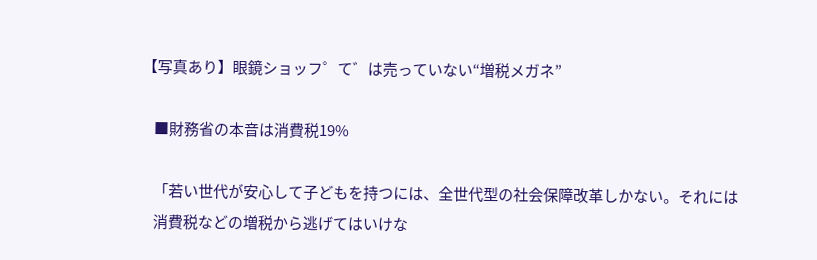【写真あり】眼鏡ショッフ゜て゛は売っていない“増税メガネ”

    ■財務省の本音は消費税19%

    「若い世代が安心して子どもを持つには、全世代型の社会保障改革しかない。それには
    消費税などの増税から逃げてはいけな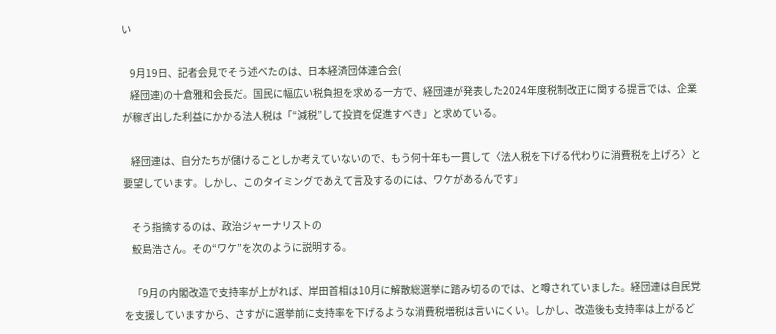い

    9月19日、記者会見でそう述べたのは、日本経済団体連合会(
    経団連)の十倉雅和会長だ。国民に幅広い税負担を求める一方で、経団連が発表した2024年度税制改正に関する提言では、企業が稼ぎ出した利益にかかる法人税は「“減税”して投資を促進すべき」と求めている。

    経団連は、自分たちが儲けることしか考えていないので、もう何十年も一貫して〈法人税を下げる代わりに消費税を上げろ〉と要望しています。しかし、このタイミングであえて言及するのには、ワケがあるんです」

    そう指摘するのは、政治ジャーナリストの
    鮫島浩さん。その“ワケ”を次のように説明する。

    「9月の内閣改造で支持率が上がれば、岸田首相は10月に解散総選挙に踏み切るのでは、と噂されていました。経団連は自民党を支援していますから、さすがに選挙前に支持率を下げるような消費税増税は言いにくい。しかし、改造後も支持率は上がるど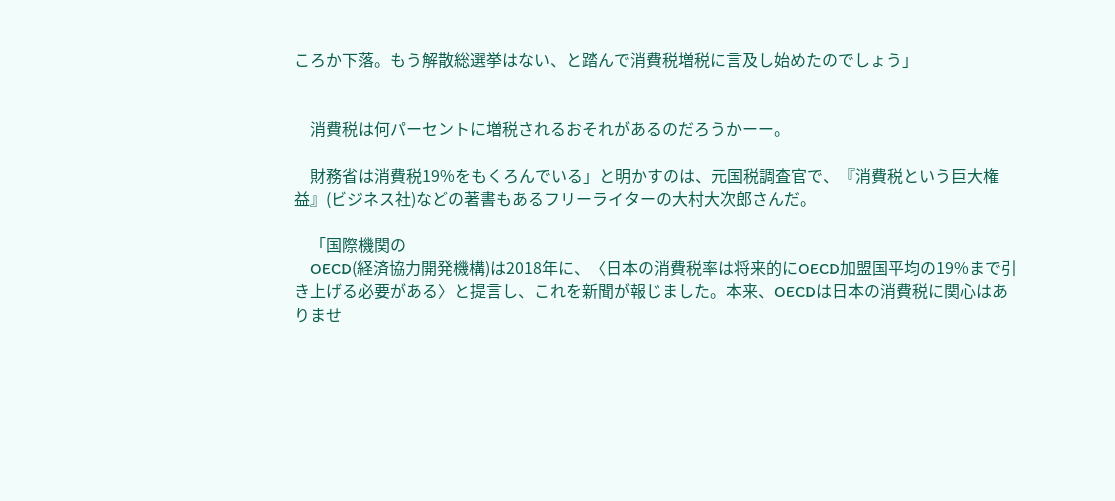ころか下落。もう解散総選挙はない、と踏んで消費税増税に言及し始めたのでしょう」


    消費税は何パーセントに増税されるおそれがあるのだろうかーー。

    財務省は消費税19%をもくろんでいる」と明かすのは、元国税調査官で、『消費税という巨大権益』(ビジネス社)などの著書もあるフリーライターの大村大次郎さんだ。

    「国際機関の
    OECD(経済協力開発機構)は2018年に、〈日本の消費税率は将来的にOECD加盟国平均の19%まで引き上げる必要がある〉と提言し、これを新聞が報じました。本来、OECDは日本の消費税に関心はありませ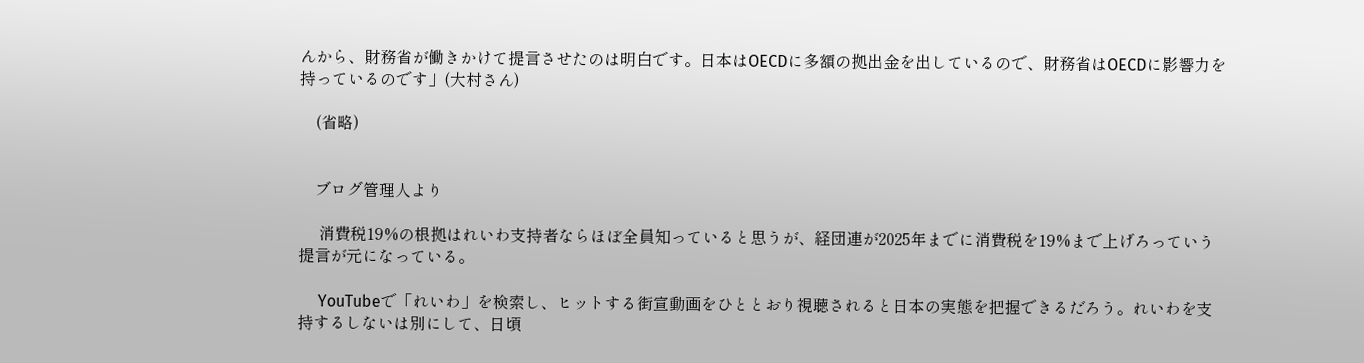んから、財務省が働きかけて提言させたのは明白です。日本はOECDに多額の拠出金を出しているので、財務省はOECDに影響力を持っているのです」(大村さん)

    (省略)


    ブログ管理人より

     消費税19%の根拠はれいわ支持者ならほぼ全員知っていると思うが、経団連が2025年までに消費税を19%まで上げろっていう提言が元になっている。

     YouTubeで「れいわ」を検索し、ヒットする街宣動画をひととおり視聴されると日本の実態を把握できるだろう。れいわを支持するしないは別にして、日頃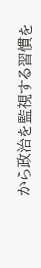から政治を監視する習慣を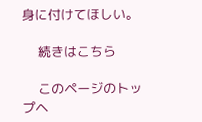身に付けてほしい。

    続きはこちら

    このページのトップヘ